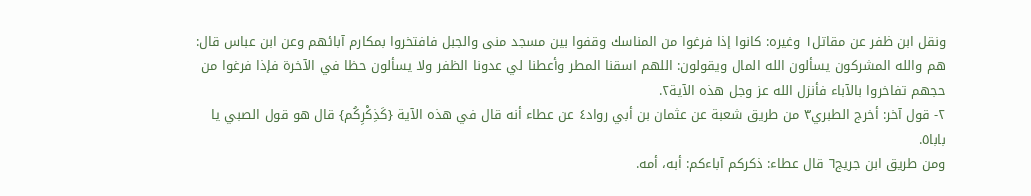ونقل ابن ظفر عن مقاتل١ وغيره: كانوا إذا فرغوا من المناسك وقفوا بين مسجد منى والجبل فافتخروا بمكارم آبائهم وعن ابن عباس قال: هم والله المشركون يسألون الله المال ويقولون: اللهم اسقنا المطر وأعطنا لي عدونا الظفر ولا يسألون حظا في الآخرة فإذا فرغوا من حجهم تفاخروا بالآباء فأنزل الله عز وجل هذه الآية٢.
٢- قول آخر: أخرج الطبري٣ من طريق شعبة عن عثمان بن أبي رواد٤ عن عطاء أنه قال في هذه الآية {كَذِكْرِكُم} قال هو قول الصبي يا بابا٥.
ومن طريق ابن جريج٦ قال عطاء: ذكركم آباءكم: أبه، أمه.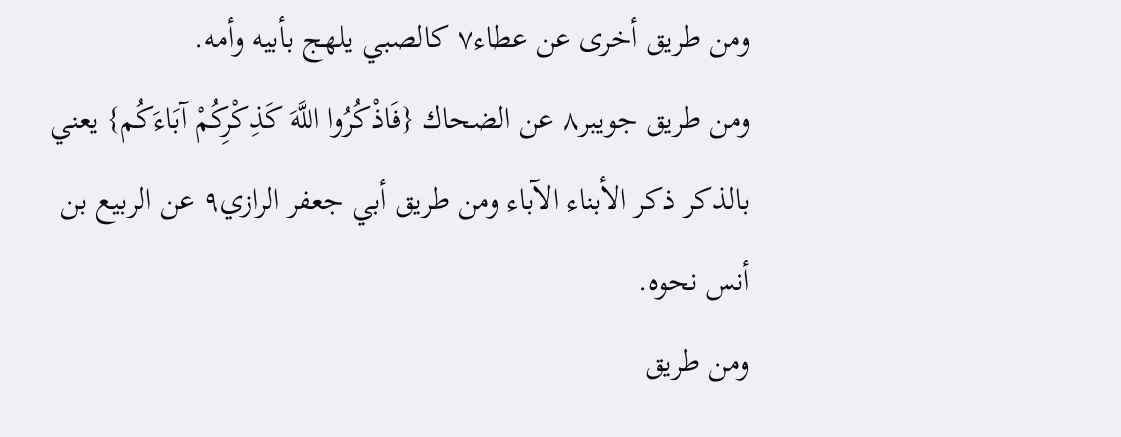ومن طريق أخرى عن عطاء٧ كالصبي يلهج بأبيه وأمه.
ومن طريق جويبر٨ عن الضحاك {فَاذْكُرُوا اللَّهَ كَذِكْرِكُمْ آبَاءَكُم} يعني بالذكر ذكر الأبناء الآباء ومن طريق أبي جعفر الرازي٩ عن الربيع بن أنس نحوه.
ومن طريق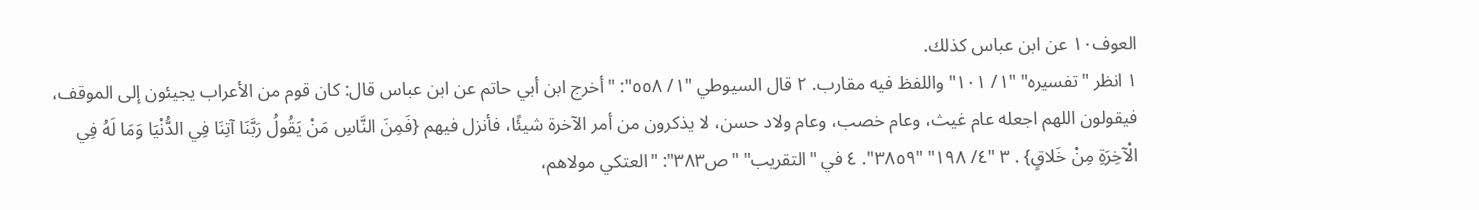العوف١٠ عن ابن عباس كذلك.
١ انظر "تفسيره" "١/ ١٠١" واللفظ فيه مقارب. ٢ قال السيوطي "١/ ٥٥٨": "أخرج ابن أبي حاتم عن ابن عباس قال: كان قوم من الأعراب يجيئون إلى الموقف، فيقولون اللهم اجعله عام غيث، وعام خصب، وعام ولاد حسن، لا يذكرون من أمر الآخرة شيئًا، فأنزل فيهم {فَمِنَ النَّاسِ مَنْ يَقُولُ رَبَّنَا آتِنَا فِي الدُّنْيَا وَمَا لَهُ فِي الْآخِرَةِ مِنْ خَلاقٍ} . ٣ "٤/ ١٩٨" "٣٨٥٩". ٤ في "التقريب" "ص٣٨٣": "العتكي مولاهم،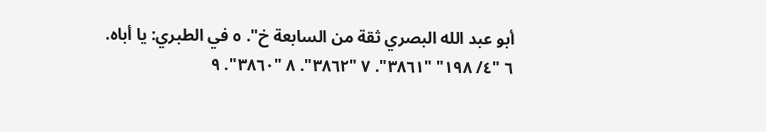أبو عبد الله البصري ثقة من السابعة خ". ٥ في الطبري: يا أباه. ٦ "٤/ ١٩٨" "٣٨٦١". ٧ "٣٨٦٢". ٨ "٣٨٦٠". ٩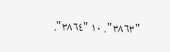"٣٨٦٣". ١٠ "٣٨٦٤".